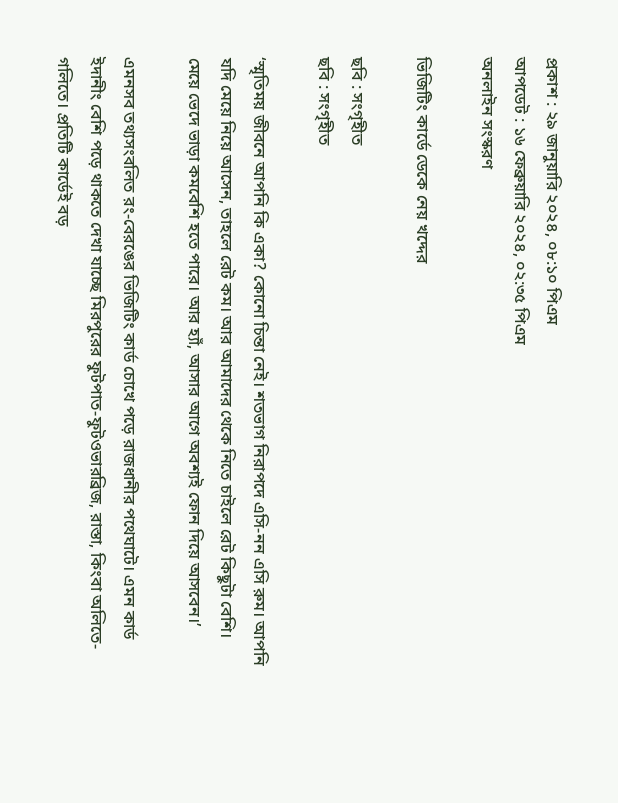প্রকাশ : ২৯ জানুয়ারি ২০২৪, ০৮:১০ পিএম
আপডেট : ১৬ ফেব্রুয়ারি ২০২৪, ০২:৩৫ পিএম
অনলাইন সংস্করণ

ভিজিটিং কার্ডে ডেকে নেয় খদ্দের

ছবি : সংগৃহীত
ছবি : সংগৃহীত

‘স্মৃতিময় জীবনে আপনি কি একা? কোনো চিন্তা নেই। শতভাগ নিরাপদে এসি-নন এসি রুম। আপনি যদি মেয়ে নিয়ে আসেন, তাহলে রেট কম। আর আমাদের থেকে নিতে চাইলে রেট কিছুটা বেশি। মেয়ে ভেদে ভাড়া কমবেশি হতে পারে। আর হ্যাঁ, আসার আগে অবশ্যই ফোন দিয়ে আসবেন।’

এমনসব তথ্যসংবলিত রং-বেরঙের ভিজিটিং কার্ড চোখে পড়ে রাজধানীর পথেঘাটে। এমন কার্ড ইদানীং বেশি পড়ে থাকতে দেখা যাচ্ছে মিরপুরের ফুটপাত-ফুটওভারব্রিজ, রাস্তা, কিংবা অলিতে-গলিতে। প্রতিটি কার্ডেই বড়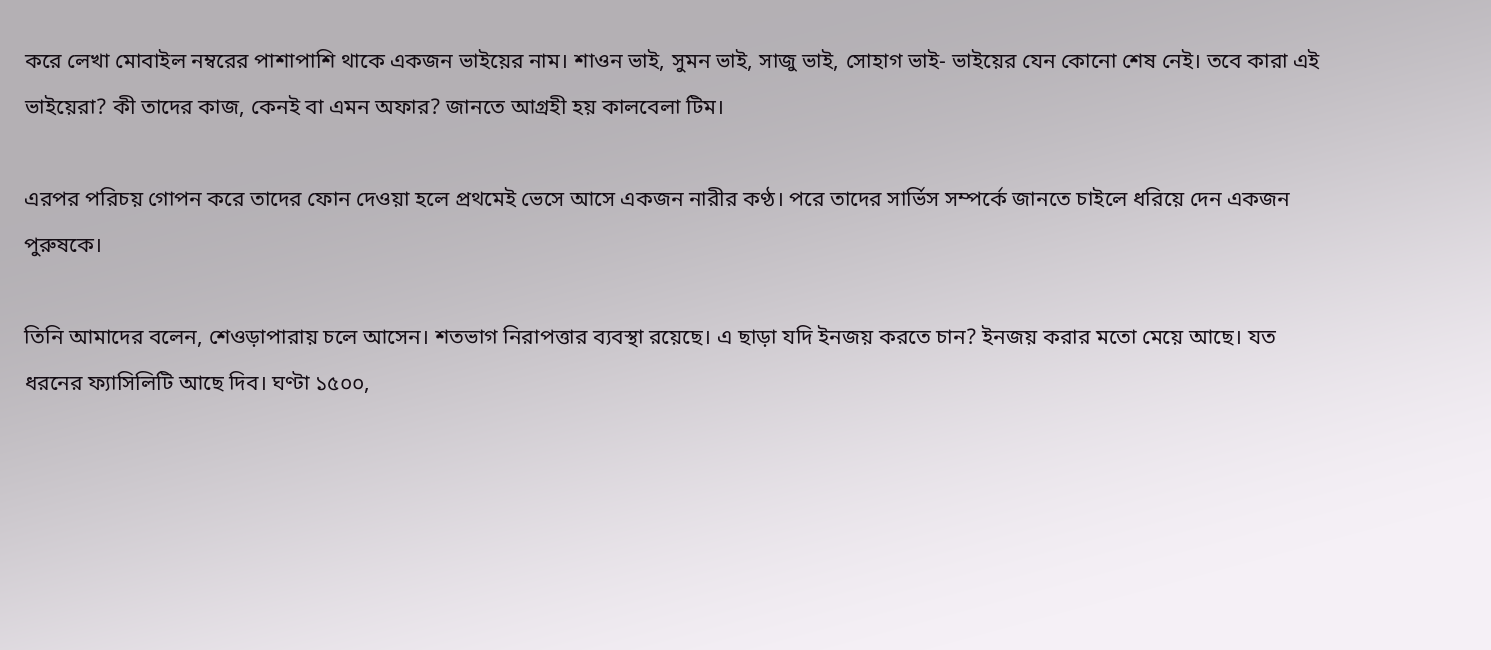করে লেখা মোবাইল নম্বরের পাশাপাশি থাকে একজন ভাইয়ের নাম। শাওন ভাই, সুমন ভাই, সাজু ভাই, সোহাগ ভাই- ভাইয়ের যেন কোনো শেষ নেই। তবে কারা এই ভাইয়েরা? কী তাদের কাজ, কেনই বা এমন অফার? জানতে আগ্রহী হয় কালবেলা টিম।

এরপর পরিচয় গোপন করে তাদের ফোন দেওয়া হলে প্রথমেই ভেসে আসে একজন নারীর কণ্ঠ। পরে তাদের সার্ভিস সম্পর্কে জানতে চাইলে ধরিয়ে দেন একজন পুরুষকে।

তিনি আমাদের বলেন, শেওড়াপারায় চলে আসেন। শতভাগ নিরাপত্তার ব্যবস্থা রয়েছে। এ ছাড়া যদি ইনজয় করতে চান? ইনজয় করার মতো মেয়ে আছে। যত ধরনের ফ্যাসিলিটি আছে দিব। ঘণ্টা ১৫০০,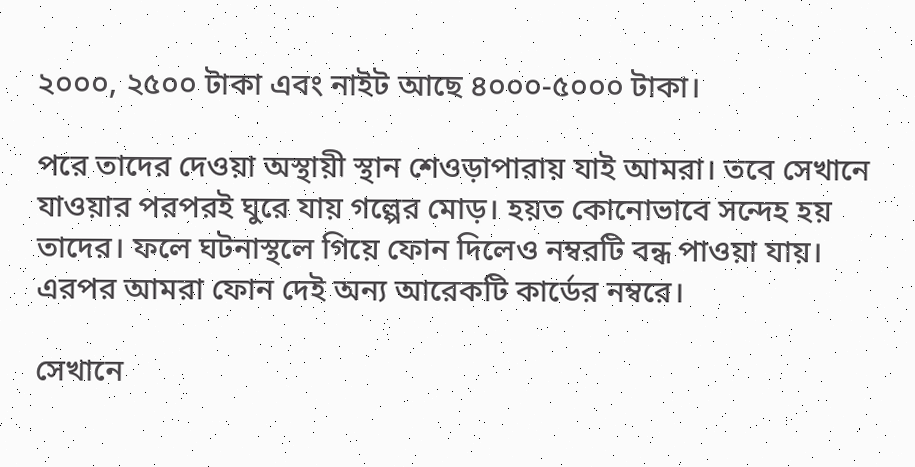২০০০, ২৫০০ টাকা এবং নাইট আছে ৪০০০-৫০০০ টাকা।

পরে তাদের দেওয়া অস্থায়ী স্থান শেওড়াপারায় যাই আমরা। তবে সেখানে যাওয়ার পরপরই ঘুরে যায় গল্পের মোড়। হয়ত কোনোভাবে সন্দেহ হয় তাদের। ফলে ঘটনাস্থলে গিয়ে ফোন দিলেও নম্বরটি বন্ধ পাওয়া যায়। এরপর আমরা ফোন দেই অন্য আরেকটি কার্ডের নম্বরে।

সেখানে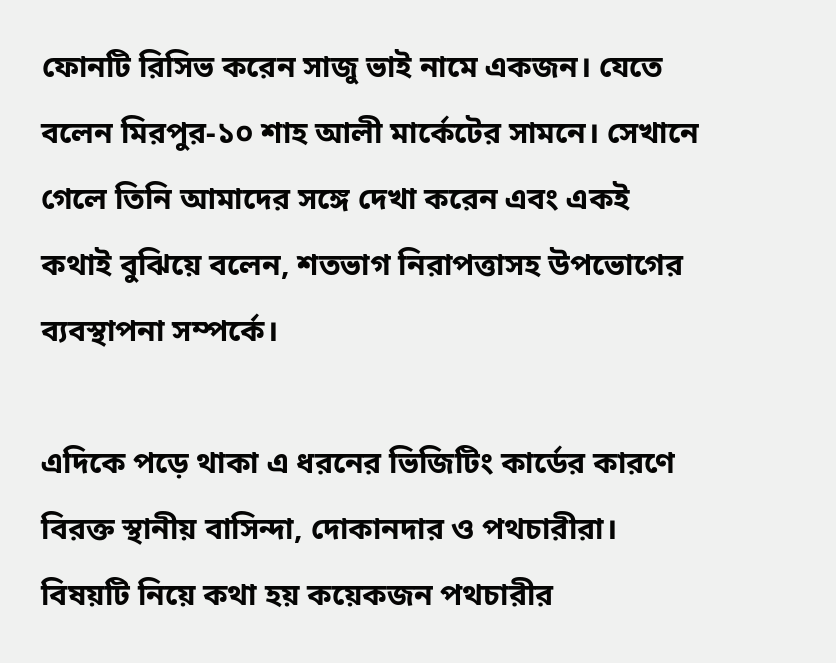ফোনটি রিসিভ করেন সাজু ভাই নামে একজন। যেতে বলেন মিরপুর-১০ শাহ আলী মার্কেটের সামনে। সেখানে গেলে তিনি আমাদের সঙ্গে দেখা করেন এবং একই কথাই বুঝিয়ে বলেন, শতভাগ নিরাপত্তাসহ উপভোগের ব্যবস্থাপনা সম্পর্কে।

এদিকে পড়ে থাকা এ ধরনের ভিজিটিং কার্ডের কারণে বিরক্ত স্থানীয় বাসিন্দা, দোকানদার ও পথচারীরা। বিষয়টি নিয়ে কথা হয় কয়েকজন পথচারীর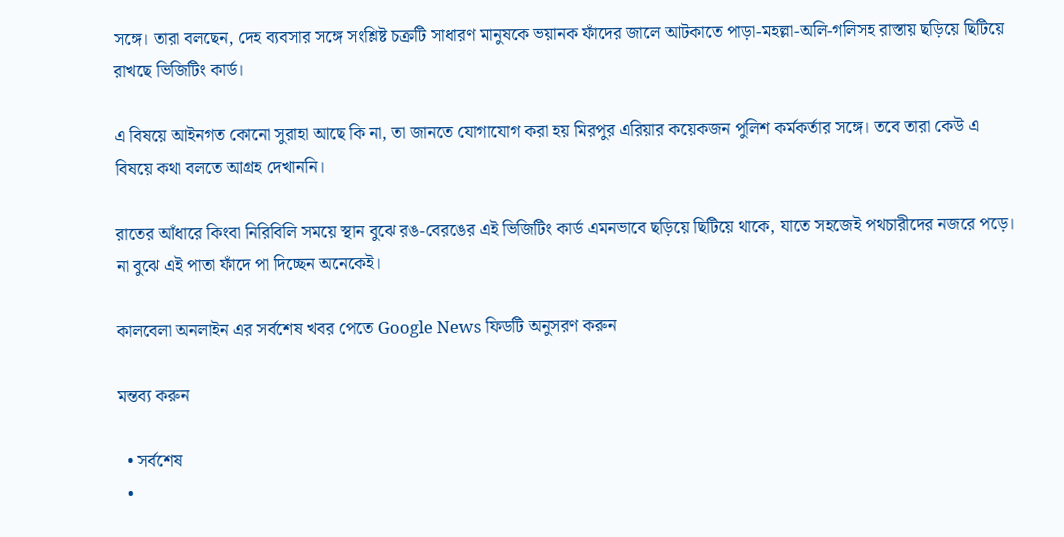সঙ্গে। তারা বলছেন, দেহ ব্যবসার সঙ্গে সংশ্লিষ্ট চক্রটি সাধারণ মানুষকে ভয়ানক ফাঁদের জালে আটকাতে পাড়া-মহল্লা-অলি-গলিসহ রাস্তায় ছড়িয়ে ছিটিয়ে রাখছে ভিজিটিং কার্ড।

এ বিষয়ে আইনগত কোনো সুরাহা আছে কি না, তা জানতে যোগাযোগ করা হয় মিরপুর এরিয়ার কয়েকজন পুলিশ কর্মকর্তার সঙ্গে। তবে তারা কেউ এ বিষয়ে কথা বলতে আগ্রহ দেখাননি।

রাতের আঁধারে কিংবা নিরিবিলি সময়ে স্থান বুঝে রঙ-বেরঙের এই ভিজিটিং কার্ড এমনভাবে ছড়িয়ে ছিটিয়ে থাকে, যাতে সহজেই পথচারীদের নজরে পড়ে। না বুঝে এই পাতা ফাঁদে পা দিচ্ছেন অনেকেই।

কালবেলা অনলাইন এর সর্বশেষ খবর পেতে Google News ফিডটি অনুসরণ করুন

মন্তব্য করুন

  • সর্বশেষ
  •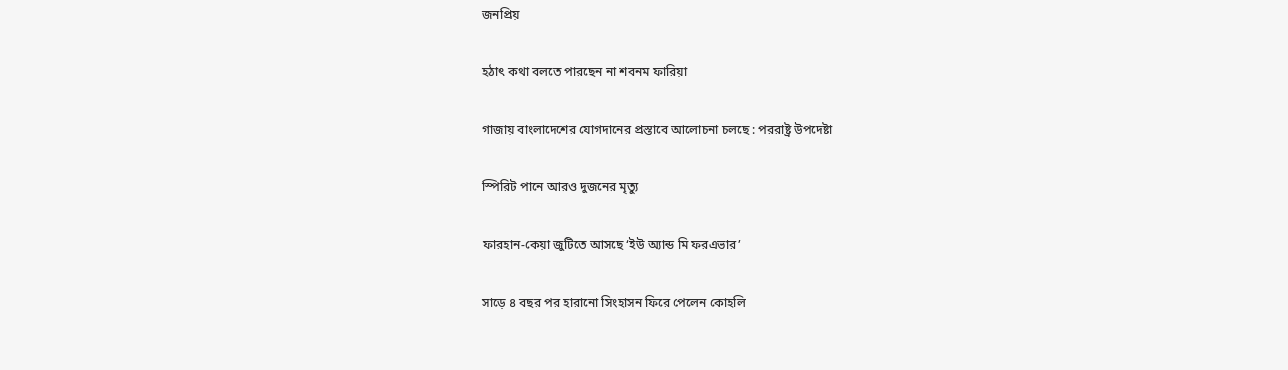জনপ্রিয়

হঠাৎ কথা বলতে পারছেন না শবনম ফারিয়া

গাজায় বাংলাদেশের যোগদানের প্রস্তাবে আলোচনা চলছে : পররাষ্ট্র উপদেষ্টা

স্পিরিট পানে আরও দুজনের মৃত্যু

ফারহান-কেয়া জুটিতে আসছে ‘ইউ অ্যান্ড মি ফরএভার’

সাড়ে ৪ বছর পর হারানো সিংহাসন ফিরে পেলেন কোহলি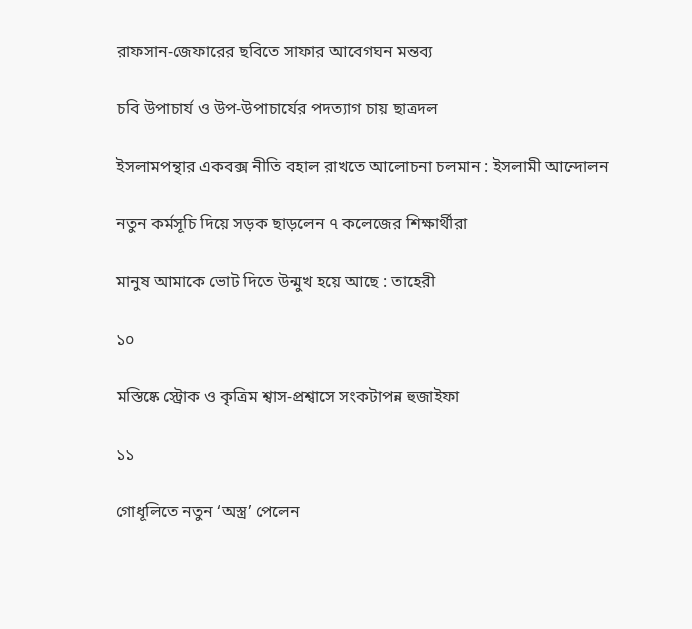রাফসান-জেফারের ছবিতে সাফার আবেগঘন মন্তব্য

চবি উপাচার্য ও উপ-উপাচার্যের পদত্যাগ চায় ছাত্রদল

ইসলামপন্থার একবক্স নীতি বহাল রাখতে আলোচনা চলমান : ইসলামী আন্দোলন

নতুন কর্মসূচি দিয়ে সড়ক ছাড়লেন ৭ কলেজের শিক্ষার্থীরা

মানুষ আমাকে ভোট দিতে উন্মুখ হয়ে আছে : তাহেরী

১০

মস্তিষ্কে স্ট্রোক ও কৃত্রিম শ্বাস-প্রশ্বাসে সংকটাপন্ন হুজাইফা

১১

গোধূলিতে নতুন ‘অস্ত্র’ পেলেন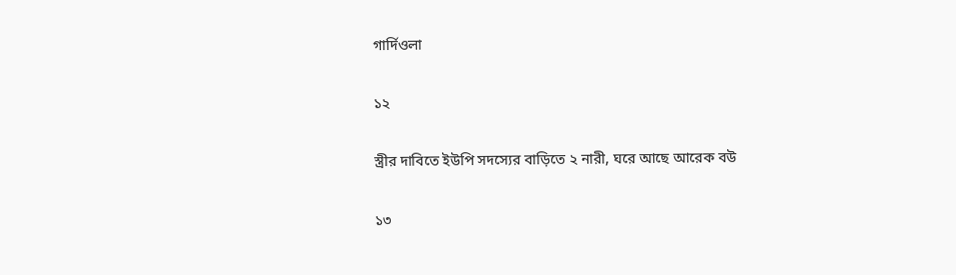গার্দিওলা

১২

স্ত্রীর দাবিতে ইউপি সদস্যের বাড়িতে ২ নারী, ঘরে আছে আরেক বউ

১৩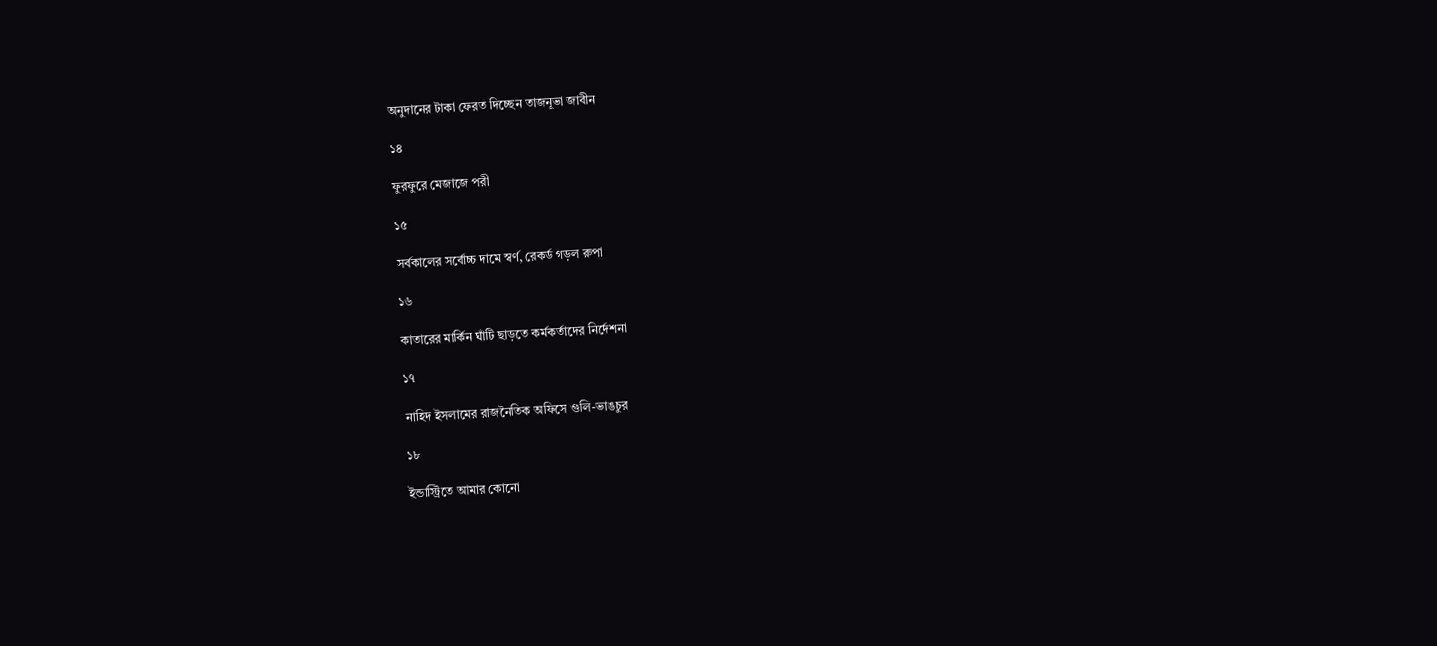অনুদানের টাকা ফেরত দিচ্ছেন তাজনূভা জাবীন

১৪

ফুরফুরে মেজাজে পরী

১৫

সর্বকালের সর্বোচ্চ দামে স্বর্ণ, রেকর্ড গড়ল রুপা

১৬

কাতারের মার্কিন ঘাঁটি ছাড়তে কর্মকর্তাদের নির্দেশনা

১৭

নাহিদ ইসলামের রাজনৈতিক অফিসে গুলি-ভাঙচুর

১৮

ইন্ডাস্ট্রিতে আমার কোনো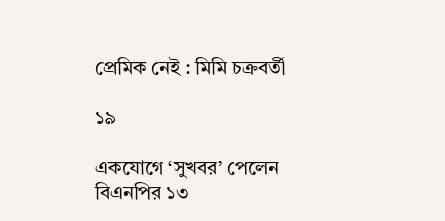প্রেমিক নেই : মিমি চক্রবর্তী

১৯

একযোগে ‘সুখবর’ পেলেন বিএনপির ১৩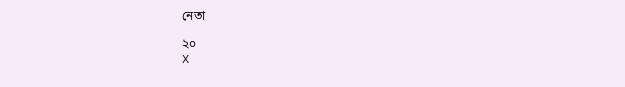নেতা

২০
X